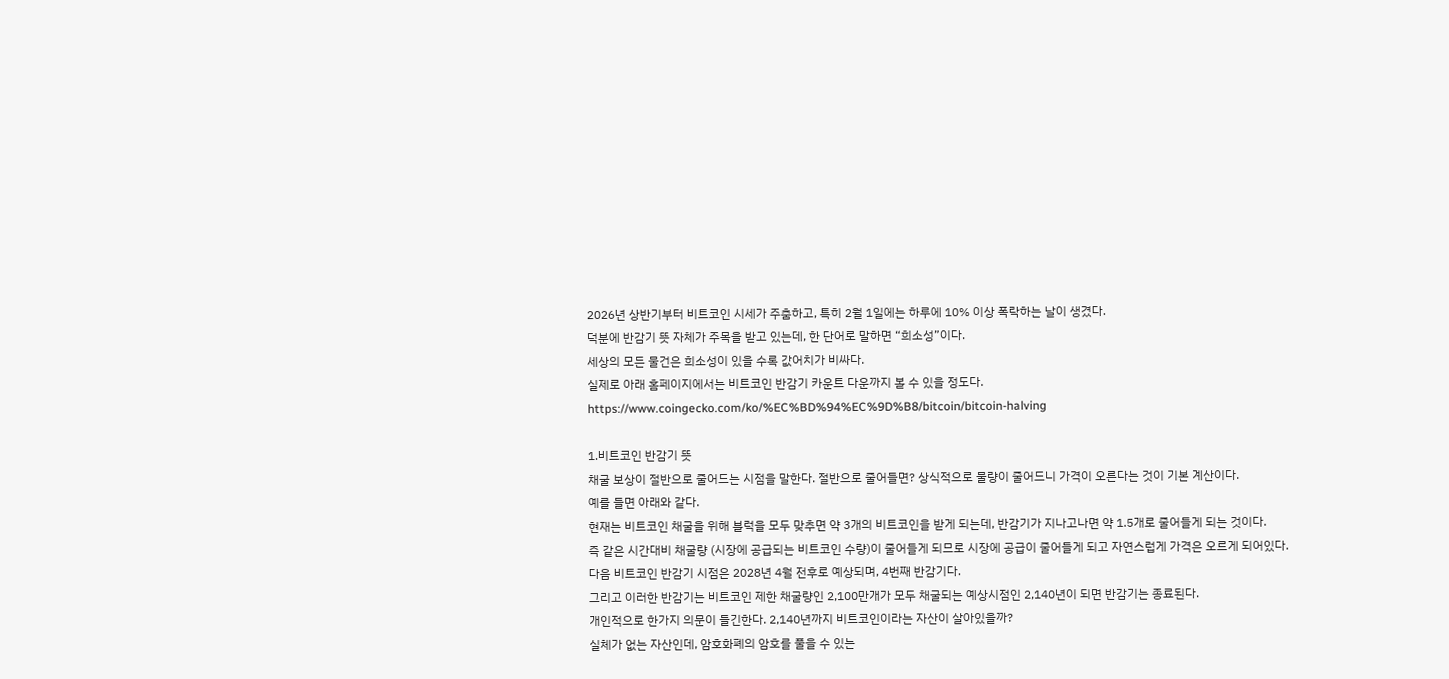2026년 상반기부터 비트코인 시세가 주춤하고, 특히 2월 1일에는 하루에 10% 이상 폭락하는 날이 생겼다.
덕분에 반감기 뜻 자체가 주목을 받고 있는데, 한 단어로 말하면 “희소성”이다.
세상의 모든 물건은 희소성이 있을 수록 값어치가 비싸다.
실제로 아래 홈페이지에서는 비트코인 반감기 카운트 다운까지 볼 수 있을 정도다.
https://www.coingecko.com/ko/%EC%BD%94%EC%9D%B8/bitcoin/bitcoin-halving

1.비트코인 반감기 뜻
채굴 보상이 절반으로 줄어드는 시점을 말한다. 절반으로 줄어들면? 상식적으로 물량이 줄어드니 가격이 오른다는 것이 기본 계산이다.
예를 들면 아래와 같다.
현재는 비트코인 채굴을 위해 블럭을 모두 맞추면 약 3개의 비트코인을 받게 되는데, 반감기가 지나고나면 약 1.5개로 줄어들게 되는 것이다.
즉 같은 시간대비 채굴량 (시장에 공급되는 비트코인 수량)이 줄어들게 되므로 시장에 공급이 줄어들게 되고 자연스럽게 가격은 오르게 되어있다.
다음 비트코인 반감기 시점은 2028년 4월 전후로 예상되며, 4번째 반감기다.
그리고 이러한 반감기는 비트코인 제한 채굴량인 2,100만개가 모두 채굴되는 예상시점인 2,140년이 되면 반감기는 종료된다.
개인적으로 한가지 의문이 들긴한다. 2,140년까지 비트코인이라는 자산이 살아있을까?
실체가 없는 자산인데, 암호화폐의 암호를 풀을 수 있는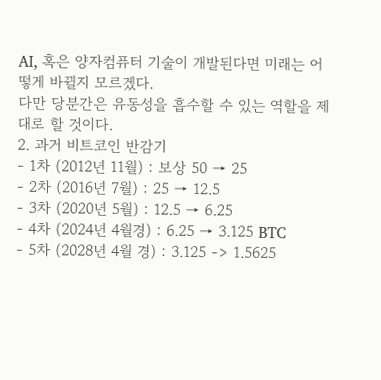AI, 혹은 양자컴퓨터 기술이 개발된다면 미래는 어떻게 바뀔지 모르겠다.
다만 당분간은 유동성을 흡수할 수 있는 역할을 제대로 할 것이다.
2. 과거 비트코인 반감기
- 1차 (2012년 11월) : 보상 50 → 25
- 2차 (2016년 7월) : 25 → 12.5
- 3차 (2020년 5월) : 12.5 → 6.25
- 4차 (2024년 4월경) : 6.25 → 3.125 BTC
- 5차 (2028년 4월 경) : 3.125 -> 1.5625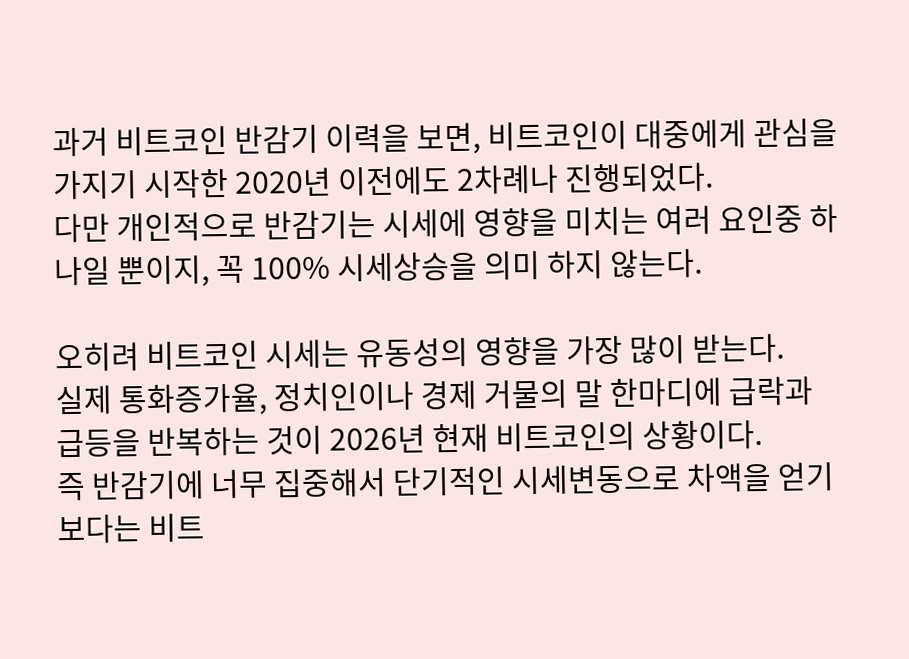과거 비트코인 반감기 이력을 보면, 비트코인이 대중에게 관심을 가지기 시작한 2020년 이전에도 2차례나 진행되었다.
다만 개인적으로 반감기는 시세에 영향을 미치는 여러 요인중 하나일 뿐이지, 꼭 100% 시세상승을 의미 하지 않는다.

오히려 비트코인 시세는 유동성의 영향을 가장 많이 받는다.
실제 통화증가율, 정치인이나 경제 거물의 말 한마디에 급락과 급등을 반복하는 것이 2026년 현재 비트코인의 상황이다.
즉 반감기에 너무 집중해서 단기적인 시세변동으로 차액을 얻기 보다는 비트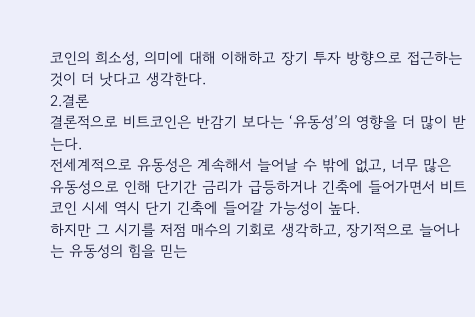코인의 희소성, 의미에 대해 이해하고 장기 투자 방향으로 접근하는 것이 더 낫다고 생각한다.
2.결론
결론적으로 비트코인은 반감기 보다는 ‘유동성’의 영향을 더 많이 받는다.
전세계적으로 유동성은 계속해서 늘어날 수 밖에 없고, 너무 많은 유동성으로 인해 단기간 금리가 급등하거나 긴축에 들어가면서 비트코인 시세 역시 단기 긴축에 들어갈 가능성이 높다.
하지만 그 시기를 저점 매수의 기회로 생각하고, 장기적으로 늘어나는 유동성의 힘을 믿는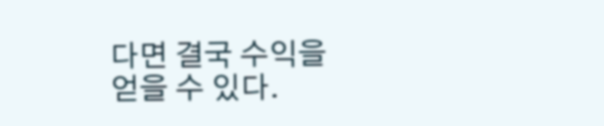다면 결국 수익을 얻을 수 있다.